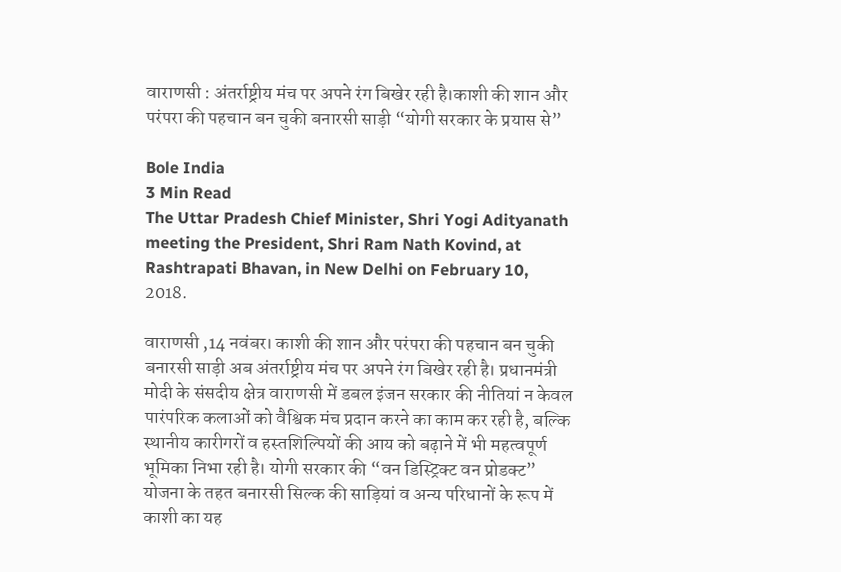वाराणसी : अंतर्राष्ट्रीय मंच पर अपने रंग बिखेर रही है।काशी की शान और परंपरा की पहचान बन चुकी बनारसी साड़ी “योगी सरकार के प्रयास से”

Bole India
3 Min Read
The Uttar Pradesh Chief Minister, Shri Yogi Adityanath meeting the President, Shri Ram Nath Kovind, at Rashtrapati Bhavan, in New Delhi on February 10, 2018.

वाराणसी ,14 नवंबर। काशी की शान और परंपरा की पहचान बन चुकी बनारसी साड़ी अब अंतर्राष्ट्रीय मंच पर अपने रंग बिखेर रही है। प्रधानमंत्री मोदी के संसदीय क्षेत्र वाराणसी में डबल इंजन सरकार की नीतियां न केवल पारंपरिक कलाओं को वैश्विक मंच प्रदान करने का काम कर रही है, बल्कि स्थानीय कारीगरों व हस्तशिल्पियों की आय को बढ़ाने में भी महत्वपूर्ण भूमिका निभा रही है। योगी सरकार की “वन डिस्ट्रिक्ट वन प्रोडक्ट” योजना के तहत बनारसी सिल्क की साड़ियां व अन्य परिधानों के रूप में काशी का यह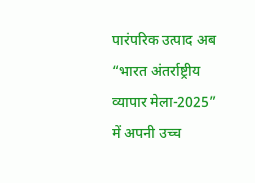पारंपरिक उत्पाद अब “भारत अंतर्राष्ट्रीय व्यापार मेला-2025” में अपनी उच्च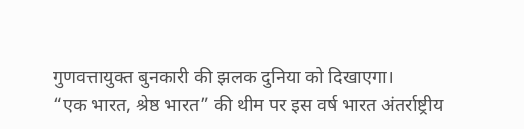गुणवत्तायुक्त बुनकारी की झलक दुनिया को दिखाएगा।
“एक भारत, श्रेष्ठ भारत” की थीम पर इस वर्ष भारत अंतर्राष्ट्रीय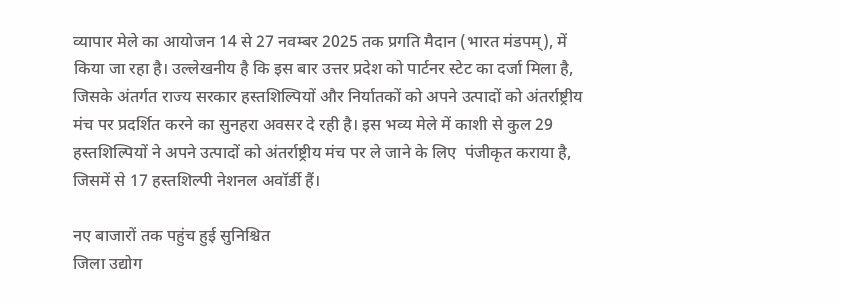व्यापार मेले का आयोजन 14 से 27 नवम्बर 2025 तक प्रगति मैदान (भारत मंडपम्), में किया जा रहा है। उल्लेखनीय है कि इस बार उत्तर प्रदेश को पार्टनर स्टेट का दर्जा मिला है, जिसके अंतर्गत राज्य सरकार हस्तशिल्पियों और निर्यातकों को अपने उत्पादों को अंतर्राष्ट्रीय मंच पर प्रदर्शित करने का सुनहरा अवसर दे रही है। इस भव्य मेले में काशी से कुल 29 हस्तशिल्पियों ने अपने उत्पादों को अंतर्राष्ट्रीय मंच पर ले जाने के लिए  पंजीकृत कराया है, जिसमें से 17 हस्तशिल्पी नेशनल अवॉर्डी हैं।

नए बाजारों तक पहुंच हुई सुनिश्चित
जिला उद्योग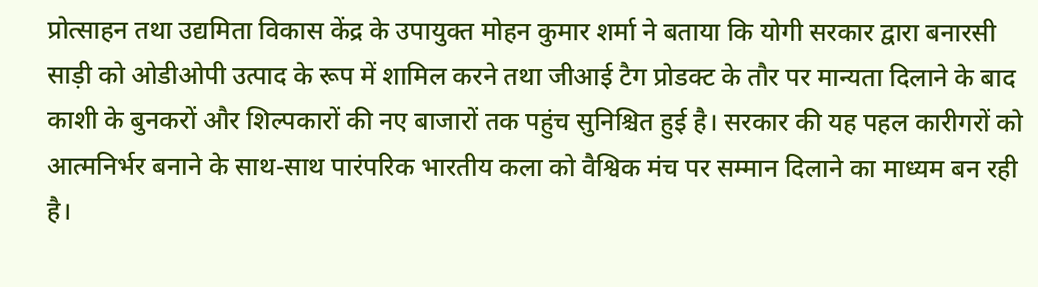प्रोत्साहन तथा उद्यमिता विकास केंद्र के उपायुक्त मोहन कुमार शर्मा ने बताया कि योगी सरकार द्वारा बनारसी साड़ी को ओडीओपी उत्पाद के रूप में शामिल करने तथा जीआई टैग प्रोडक्ट के तौर पर मान्यता दिलाने के बाद काशी के बुनकरों और शिल्पकारों की नए बाजारों तक पहुंच सुनिश्चित हुई है। सरकार की यह पहल कारीगरों को आत्मनिर्भर बनाने के साथ-साथ पारंपरिक भारतीय कला को वैश्विक मंच पर सम्मान दिलाने का माध्यम बन रही है।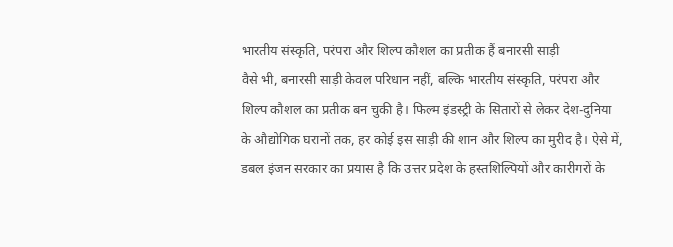भारतीय संस्कृति, परंपरा और शिल्प कौशल का प्रतीक हैं बनारसी साड़ी
वैसे भी, बनारसी साड़ी केवल परिधान नहीं, बल्कि भारतीय संस्कृति, परंपरा और शिल्प कौशल का प्रतीक बन चुकी है। फिल्म इंडस्ट्री के सितारों से लेकर देश-दुनिया के औद्योगिक घरानों तक, हर कोई इस साड़ी की शान और शिल्प का मुरीद है। ऐसे में, डबल इंजन सरकार का प्रयास है कि उत्तर प्रदेश के हस्तशिल्पियों और कारीगरों के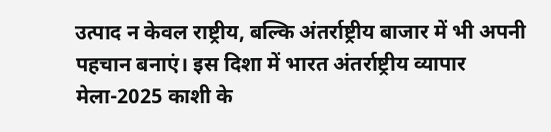उत्पाद न केवल राष्ट्रीय, बल्कि अंतर्राष्ट्रीय बाजार में भी अपनी पहचान बनाएं। इस दिशा में भारत अंतर्राष्ट्रीय व्यापार मेला-2025 काशी के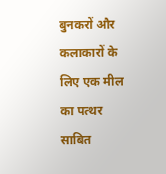बुनकरों और कलाकारों के लिए एक मील का पत्थर साबित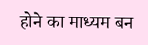होने का माध्यम बन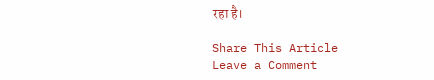रहा है।

Share This Article
Leave a Comment